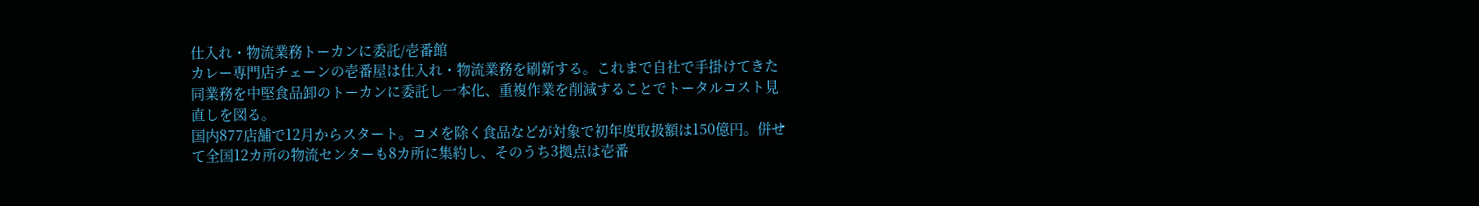仕入れ・物流業務トーカンに委託/壱番館
カレー専門店チェーンの壱番屋は仕入れ・物流業務を刷新する。これまで自社で手掛けてきた同業務を中堅食品卸のトーカンに委託し一本化、重複作業を削減することでトータルコスト見直しを図る。
国内877店舗で12月からスタート。コメを除く食品などが対象で初年度取扱額は150億円。併せて全国12カ所の物流センターも8カ所に集約し、そのうち3拠点は壱番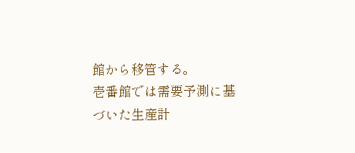館から移管する。
壱番館では需要予測に基づいた生産計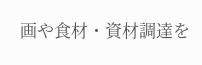画や食材・資材調達を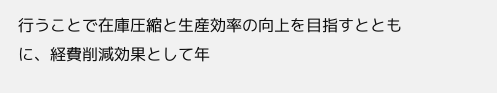行うことで在庫圧縮と生産効率の向上を目指すとともに、経費削減効果として年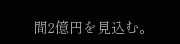間2億円を見込む。